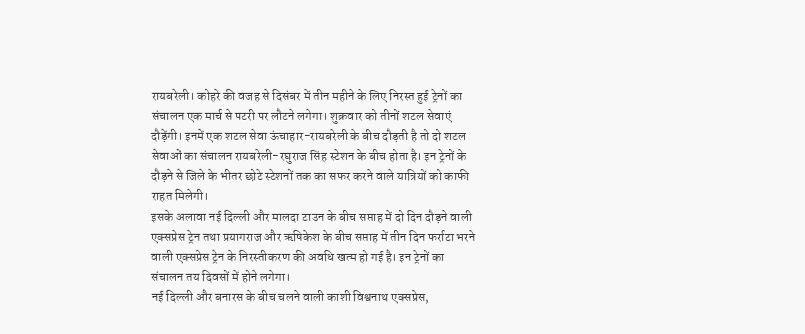रायबरेली। कोहरे की वजह से दिसंबर में तीन महीने के लिए निरस्त हुई ट्रेनों का संचालन एक मार्च से पटरी पर लौटने लगेगा। शुक्रवार को तीनों शटल सेवाएं दौड़ेंगी। इनमें एक शटल सेवा ऊंचाहार-रायबरेली के बीच दौड़ती है तो दो शटल सेवाओं का संचालन रायबरेली-रघुराज सिंह स्टेशन के बीच होता है। इन ट्रेनों के दौड़ने से जिले के भीतर छोटे स्टेशनों तक का सफर करने वाले यात्रियों को काफी राहत मिलेगी।
इसके अलावा नई दिल्ली और मालदा टाउन के बीच सप्ताह में दो दिन दौड़ने वाली एक्सप्रेस ट्रेन तथा प्रयागराज और ऋषिकेश के बीच सप्ताह में तीन दिन फर्राटा भरने वाली एक्सप्रेस ट्रेन के निरस्तीकरण की अवधि खत्म हो गई है। इन ट्रेनों का संचालन तय दिवसों में होने लगेगा।
नई दिल्ली और बनारस के बीच चलने वाली काशी विश्वनाथ एक्सप्रेस,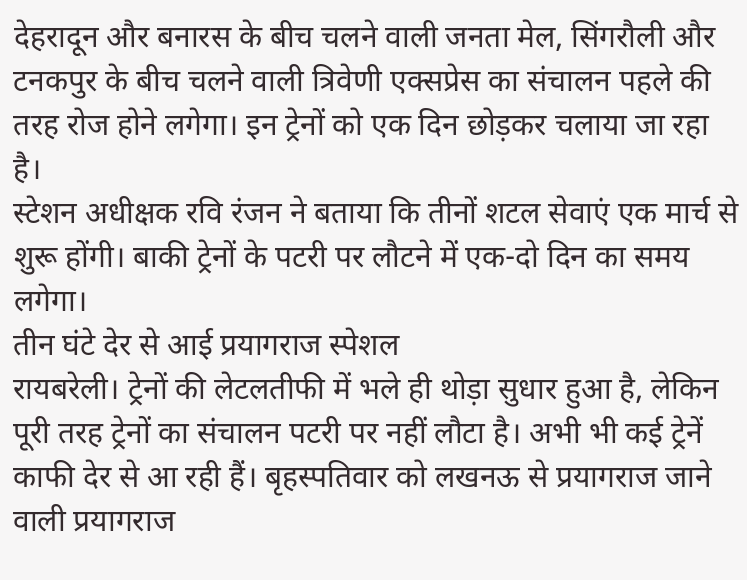देहरादून और बनारस के बीच चलने वाली जनता मेल, सिंगरौली और टनकपुर के बीच चलने वाली त्रिवेणी एक्सप्रेस का संचालन पहले की तरह रोज होने लगेगा। इन ट्रेनों को एक दिन छोड़कर चलाया जा रहा है।
स्टेशन अधीक्षक रवि रंजन ने बताया कि तीनों शटल सेवाएं एक मार्च से शुरू होंगी। बाकी ट्रेनों के पटरी पर लौटने में एक-दो दिन का समय लगेगा।
तीन घंटे देर से आई प्रयागराज स्पेशल
रायबरेली। ट्रेनों की लेटलतीफी में भले ही थोड़ा सुधार हुआ है, लेकिन पूरी तरह ट्रेनों का संचालन पटरी पर नहीं लौटा है। अभी भी कई ट्रेनें काफी देर से आ रही हैं। बृहस्पतिवार को लखनऊ से प्रयागराज जाने वाली प्रयागराज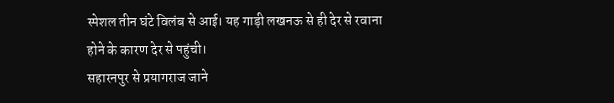स्पेशल तीन घंटे विलंब से आई। यह गाड़ी लखनऊ से ही देर से रवाना होने के कारण देर से पहुंची।
सहारनपुर से प्रयागराज जाने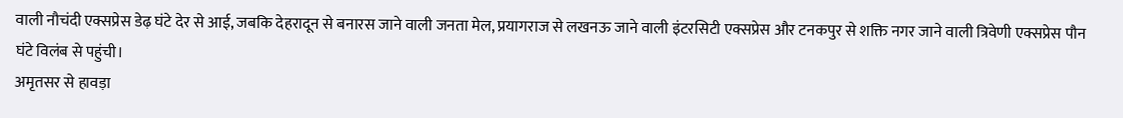वाली नौचंदी एक्सप्रेस डेढ़ घंटे देर से आई, जबकि देहरादून से बनारस जाने वाली जनता मेल, प्रयागराज से लखनऊ जाने वाली इंटरसिटी एक्सप्रेस और टनकपुर से शक्ति नगर जाने वाली त्रिवेणी एक्सप्रेस पौन घंटे विलंब से पहुंची।
अमृतसर से हावड़ा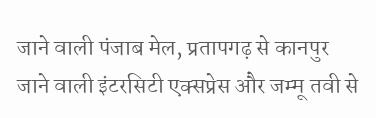जाने वाली पंजाब मेल, प्रतापगढ़ से कानपुर जाने वाली इंटरसिटी एक्सप्रेस और जम्मू तवी से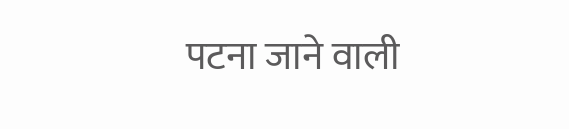पटना जाने वाली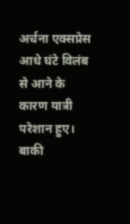अर्चना एक्सप्रेस आधे घंटे विलंब से आने के कारण यात्री परेशान हुए। बाकी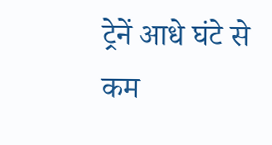ट्रेनें आधे घंटे से कम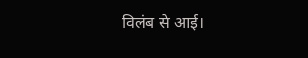विलंब से आई।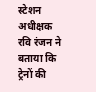स्टेशन अधीक्षक रवि रंजन ने बताया कि ट्रेनों की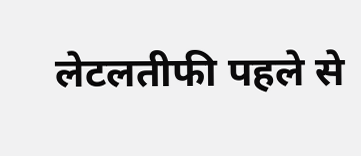लेटलतीफी पहले से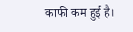काफी कम हुई है।